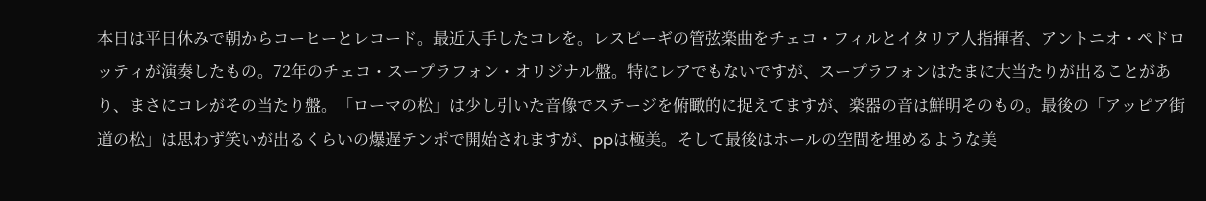本日は平日休みで朝からコーヒーとレコード。最近入手したコレを。レスピーギの管弦楽曲をチェコ・フィルとイタリア人指揮者、アントニオ・ペドロッティが演奏したもの。72年のチェコ・スープラフォン・オリジナル盤。特にレアでもないですが、スープラフォンはたまに大当たりが出ることがあり、まさにコレがその当たり盤。「ローマの松」は少し引いた音像でステージを俯瞰的に捉えてますが、楽器の音は鮮明そのもの。最後の「アッピア街道の松」は思わず笑いが出るくらいの爆遅テンポで開始されますが、ppは極美。そして最後はホールの空間を埋めるような美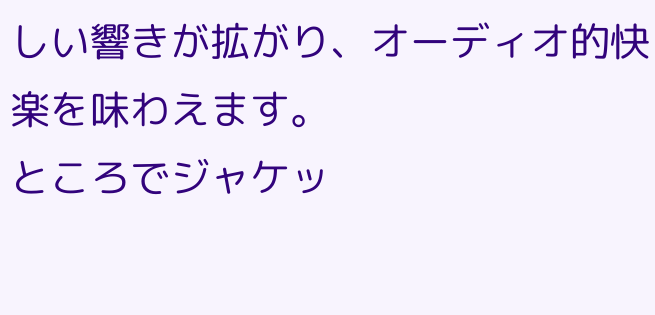しい響きが拡がり、オーディオ的快楽を味わえます。
ところでジャケッ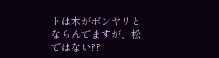トは木がボンヤリとならんでますが、松ではない??